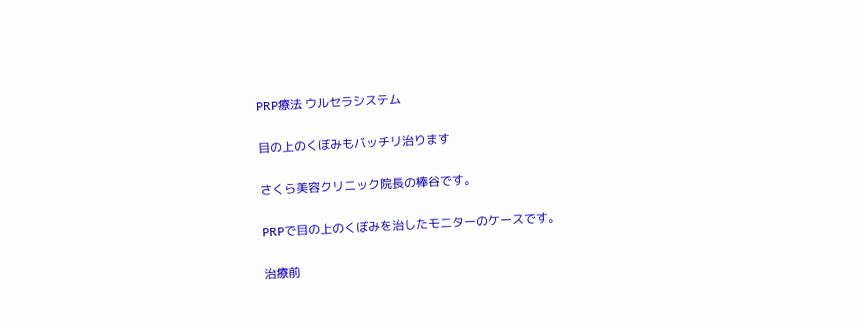PRP療法 ウルセラシステム

目の上のくぼみもバッチリ治ります

さくら美容クリニック院長の棒谷です。

PRPで目の上のくぼみを治したモニターのケースです。

治療前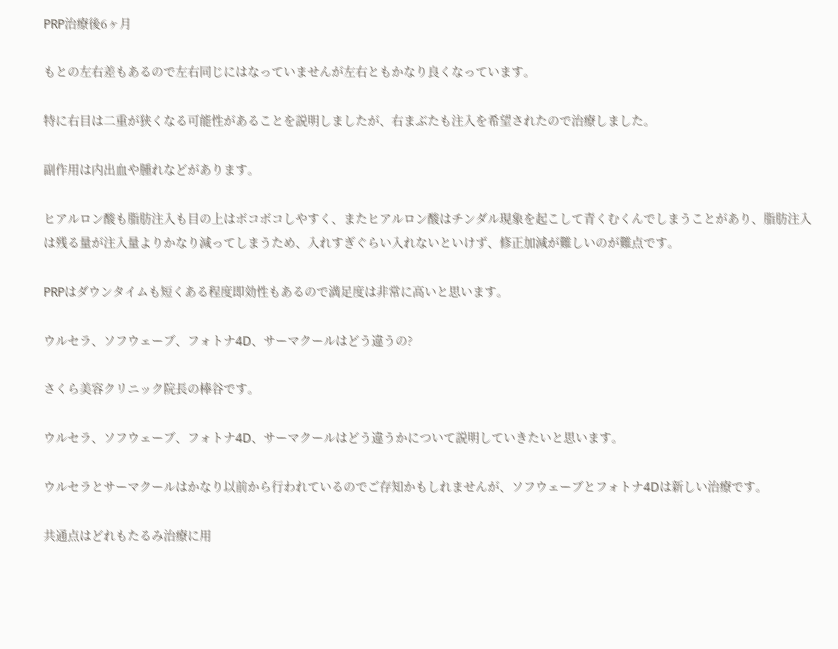PRP治療後6ヶ月

もとの左右差もあるので左右同じにはなっていませんが左右ともかなり良くなっています。

特に右目は二重が狭くなる可能性があることを説明しましたが、右まぶたも注入を希望されたので治療しました。

副作用は内出血や腫れなどがあります。

ヒアルロン酸も脂肪注入も目の上はボコボコしやすく、またヒアルロン酸はチンダル現象を起こして青くむくんでしまうことがあり、脂肪注入は残る量が注入量よりかなり減ってしまうため、入れすぎぐらい入れないといけず、修正加減が難しいのが難点です。

PRPはダウンタイムも短くある程度即効性もあるので満足度は非常に高いと思います。

ウルセラ、ソフウェーブ、フォトナ4D、サーマクールはどう違うの?

さくら美容クリニック院長の棒谷です。

ウルセラ、ソフウェーブ、フォトナ4D、サーマクールはどう違うかについて説明していきたいと思います。

ウルセラとサーマクールはかなり以前から行われているのでご存知かもしれませんが、ソフウェーブとフォトナ4Dは新しい治療です。

共通点はどれもたるみ治療に用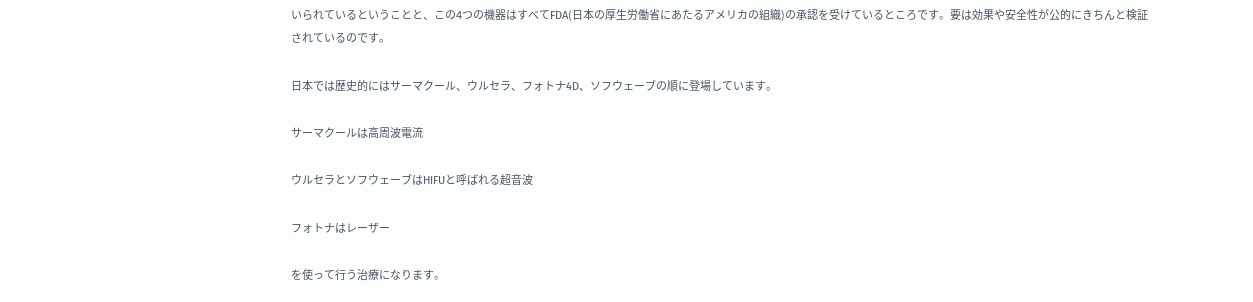いられているということと、この4つの機器はすべてFDA(日本の厚生労働省にあたるアメリカの組織)の承認を受けているところです。要は効果や安全性が公的にきちんと検証されているのです。

日本では歴史的にはサーマクール、ウルセラ、フォトナ4D、ソフウェーブの順に登場しています。

サーマクールは高周波電流

ウルセラとソフウェーブはHIFUと呼ばれる超音波

フォトナはレーザー

を使って行う治療になります。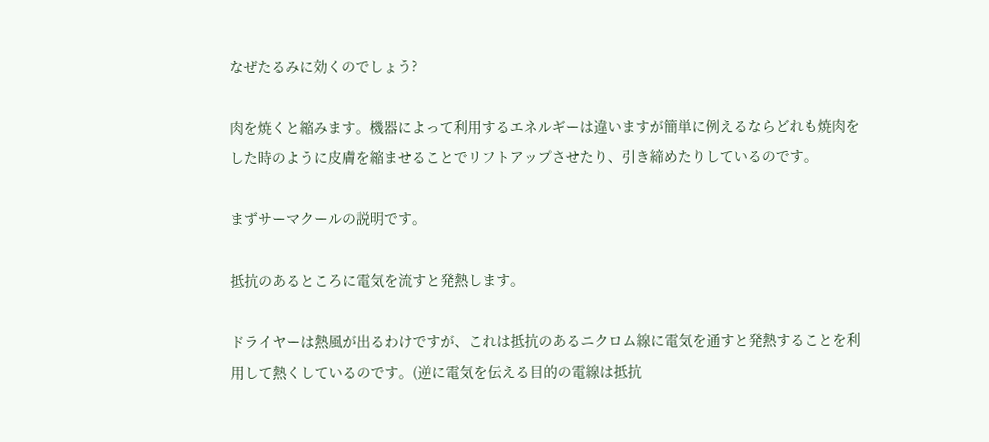なぜたるみに効くのでしょう?

肉を焼くと縮みます。機器によって利用するエネルギーは違いますが簡単に例えるならどれも焼肉をした時のように皮膚を縮ませることでリフトアップさせたり、引き締めたりしているのです。

まずサーマクールの説明です。

抵抗のあるところに電気を流すと発熱します。

ドライヤーは熱風が出るわけですが、これは抵抗のあるニクロム線に電気を通すと発熱することを利用して熱くしているのです。(逆に電気を伝える目的の電線は抵抗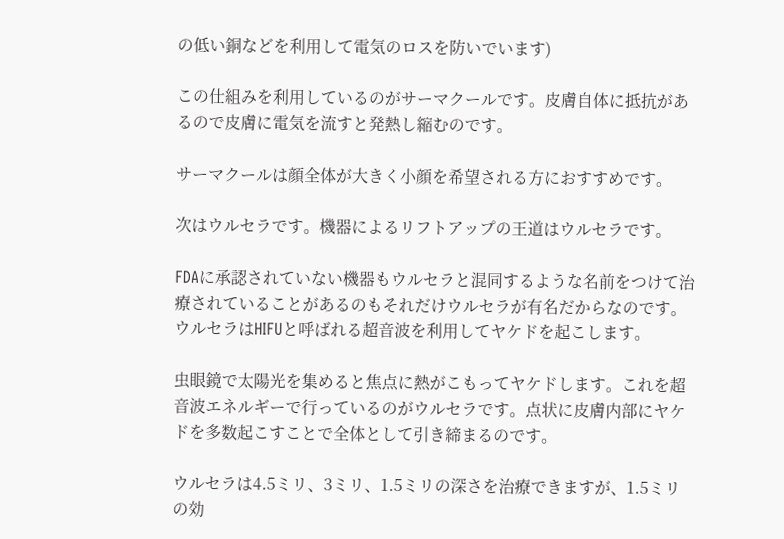の低い銅などを利用して電気のロスを防いでいます)

この仕組みを利用しているのがサーマクールです。皮膚自体に抵抗があるので皮膚に電気を流すと発熱し縮むのです。

サーマクールは顔全体が大きく小顔を希望される方におすすめです。

次はウルセラです。機器によるリフトアップの王道はウルセラです。

FDAに承認されていない機器もウルセラと混同するような名前をつけて治療されていることがあるのもそれだけウルセラが有名だからなのです。ウルセラはHIFUと呼ばれる超音波を利用してヤケドを起こします。

虫眼鏡で太陽光を集めると焦点に熱がこもってヤケドします。これを超音波エネルギーで行っているのがウルセラです。点状に皮膚内部にヤケドを多数起こすことで全体として引き締まるのです。

ウルセラは4.5ミリ、3ミリ、1.5ミリの深さを治療できますが、1.5ミリの効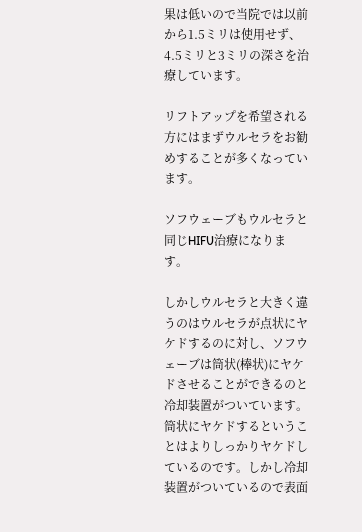果は低いので当院では以前から1.5ミリは使用せず、4.5ミリと3ミリの深さを治療しています。

リフトアップを希望される方にはまずウルセラをお勧めすることが多くなっています。

ソフウェーブもウルセラと同じHIFU治療になります。

しかしウルセラと大きく違うのはウルセラが点状にヤケドするのに対し、ソフウェーブは筒状(棒状)にヤケドさせることができるのと冷却装置がついています。筒状にヤケドするということはよりしっかりヤケドしているのです。しかし冷却装置がついているので表面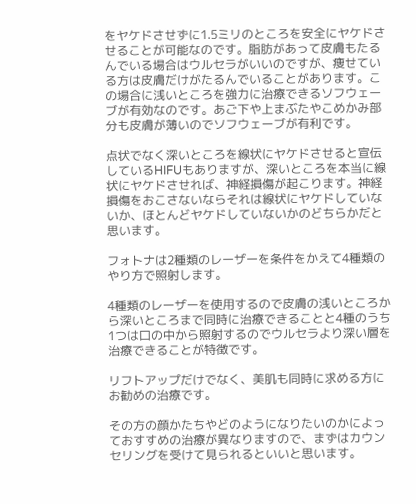をヤケドさせずに1.5ミリのところを安全にヤケドさせることが可能なのです。脂肪があって皮膚もたるんでいる場合はウルセラがいいのですが、痩せている方は皮膚だけがたるんでいることがあります。この場合に浅いところを強力に治療できるソフウェーブが有効なのです。あご下や上まぶたやこめかみ部分も皮膚が薄いのでソフウェーブが有利です。

点状でなく深いところを線状にヤケドさせると宣伝しているHIFUもありますが、深いところを本当に線状にヤケドさせれば、神経損傷が起こります。神経損傷をおこさないならそれは線状にヤケドしていないか、ほとんどヤケドしていないかのどちらかだと思います。

フォトナは2種類のレーザーを条件をかえて4種類のやり方で照射します。

4種類のレーザーを使用するので皮膚の浅いところから深いところまで同時に治療できることと4種のうち1つは口の中から照射するのでウルセラより深い層を治療できることが特徴です。

リフトアップだけでなく、美肌も同時に求める方にお勧めの治療です。

その方の顔かたちやどのようになりたいのかによっておすすめの治療が異なりますので、まずはカウンセリングを受けて見られるといいと思います。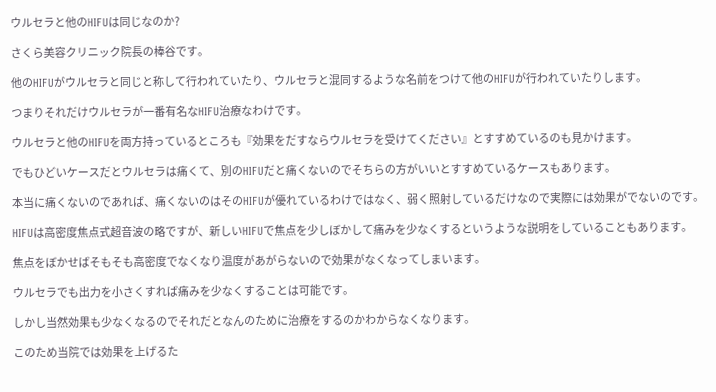ウルセラと他のHIFUは同じなのか?

さくら美容クリニック院長の棒谷です。

他のHIFUがウルセラと同じと称して行われていたり、ウルセラと混同するような名前をつけて他のHIFUが行われていたりします。

つまりそれだけウルセラが一番有名なHIFU治療なわけです。

ウルセラと他のHIFUを両方持っているところも『効果をだすならウルセラを受けてください』とすすめているのも見かけます。

でもひどいケースだとウルセラは痛くて、別のHIFUだと痛くないのでそちらの方がいいとすすめているケースもあります。

本当に痛くないのであれば、痛くないのはそのHIFUが優れているわけではなく、弱く照射しているだけなので実際には効果がでないのです。

HIFUは高密度焦点式超音波の略ですが、新しいHIFUで焦点を少しぼかして痛みを少なくするというような説明をしていることもあります。

焦点をぼかせばそもそも高密度でなくなり温度があがらないので効果がなくなってしまいます。

ウルセラでも出力を小さくすれば痛みを少なくすることは可能です。

しかし当然効果も少なくなるのでそれだとなんのために治療をするのかわからなくなります。

このため当院では効果を上げるた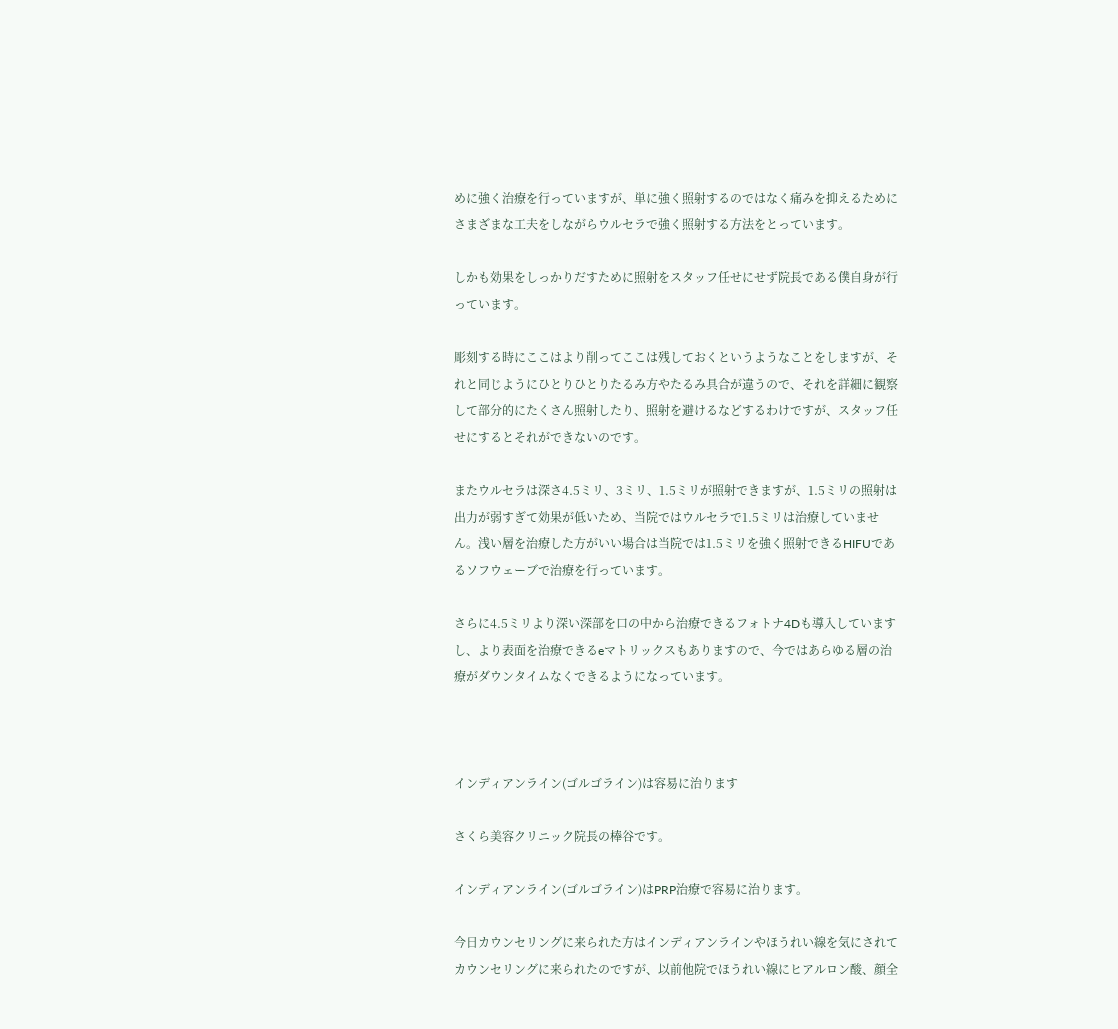めに強く治療を行っていますが、単に強く照射するのではなく痛みを抑えるためにさまざまな工夫をしながらウルセラで強く照射する方法をとっています。

しかも効果をしっかりだすために照射をスタッフ任せにせず院長である僕自身が行っています。

彫刻する時にここはより削ってここは残しておくというようなことをしますが、それと同じようにひとりひとりたるみ方やたるみ具合が違うので、それを詳細に観察して部分的にたくさん照射したり、照射を避けるなどするわけですが、スタッフ任せにするとそれができないのです。

またウルセラは深さ4.5ミリ、3ミリ、1.5ミリが照射できますが、1.5ミリの照射は出力が弱すぎて効果が低いため、当院ではウルセラで1.5ミリは治療していません。浅い層を治療した方がいい場合は当院では1.5ミリを強く照射できるHIFUであるソフウェーブで治療を行っています。

さらに4.5ミリより深い深部を口の中から治療できるフォトナ4Dも導入していますし、より表面を治療できるeマトリックスもありますので、今ではあらゆる層の治療がダウンタイムなくできるようになっています。



インディアンライン(ゴルゴライン)は容易に治ります

さくら美容クリニック院長の棒谷です。

インディアンライン(ゴルゴライン)はPRP治療で容易に治ります。

今日カウンセリングに来られた方はインディアンラインやほうれい線を気にされてカウンセリングに来られたのですが、以前他院でほうれい線にヒアルロン酸、顔全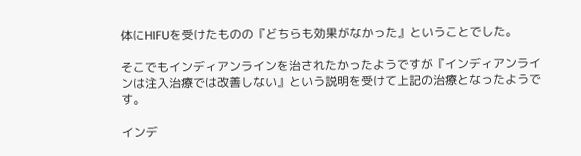体にHIFUを受けたものの『どちらも効果がなかった』ということでした。

そこでもインディアンラインを治されたかったようですが『インディアンラインは注入治療では改善しない』という説明を受けて上記の治療となったようです。

インデ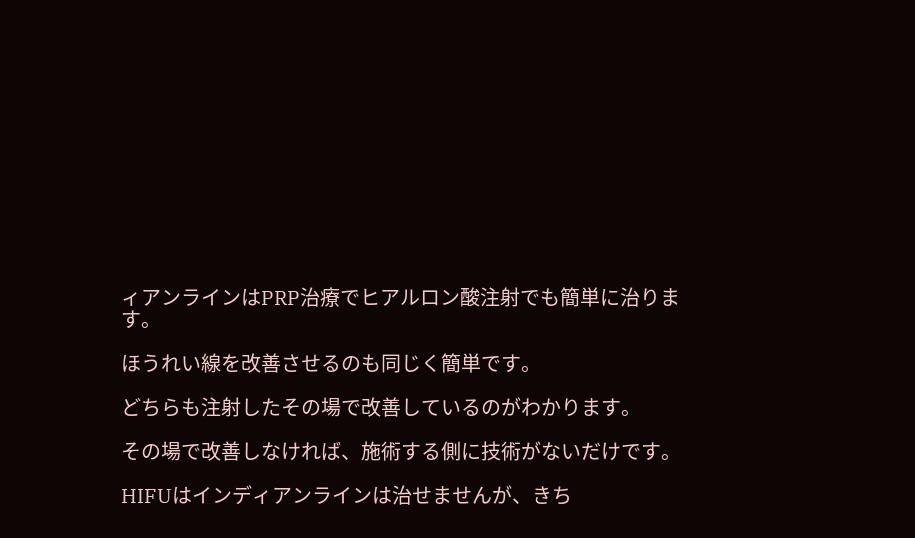ィアンラインはPRP治療でヒアルロン酸注射でも簡単に治ります。

ほうれい線を改善させるのも同じく簡単です。

どちらも注射したその場で改善しているのがわかります。

その場で改善しなければ、施術する側に技術がないだけです。

HIFUはインディアンラインは治せませんが、きち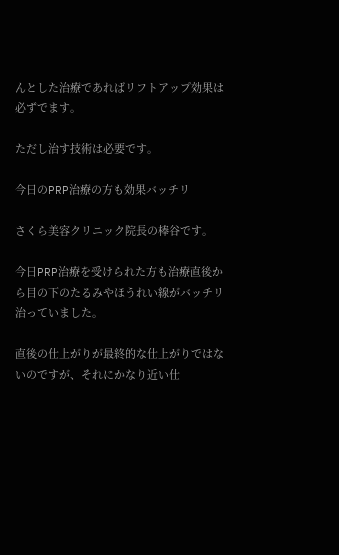んとした治療であればリフトアップ効果は必ずでます。

ただし治す技術は必要です。

今日のPRP治療の方も効果バッチリ

さくら美容クリニック院長の棒谷です。

今日PRP治療を受けられた方も治療直後から目の下のたるみやほうれい線がバッチリ治っていました。

直後の仕上がりが最終的な仕上がりではないのですが、それにかなり近い仕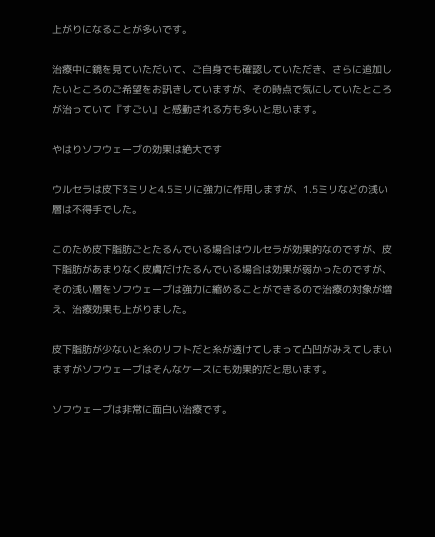上がりになることが多いです。

治療中に鏡を見ていただいて、ご自身でも確認していただき、さらに追加したいところのご希望をお訊きしていますが、その時点で気にしていたところが治っていて『すごい』と感動される方も多いと思います。

やはりソフウェーブの効果は絶大です

ウルセラは皮下3ミリと4.5ミリに強力に作用しますが、1.5ミリなどの浅い層は不得手でした。

このため皮下脂肪ごとたるんでいる場合はウルセラが効果的なのですが、皮下脂肪があまりなく皮膚だけたるんでいる場合は効果が弱かったのですが、その浅い層をソフウェーブは強力に縮めることができるので治療の対象が増え、治療効果も上がりました。

皮下脂肪が少ないと糸のリフトだと糸が透けてしまって凸凹がみえてしまいますがソフウェーブはそんなケースにも効果的だと思います。

ソフウェーブは非常に面白い治療です。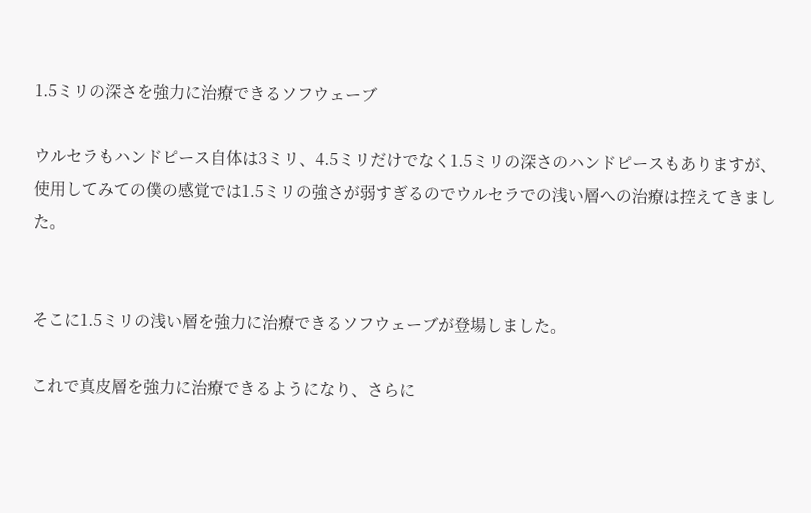1.5ミリの深さを強力に治療できるソフウェーブ

ウルセラもハンドピース自体は3ミリ、4.5ミリだけでなく1.5ミリの深さのハンドピースもありますが、使用してみての僕の感覚では1.5ミリの強さが弱すぎるのでウルセラでの浅い層への治療は控えてきました。


そこに1.5ミリの浅い層を強力に治療できるソフウェーブが登場しました。

これで真皮層を強力に治療できるようになり、さらに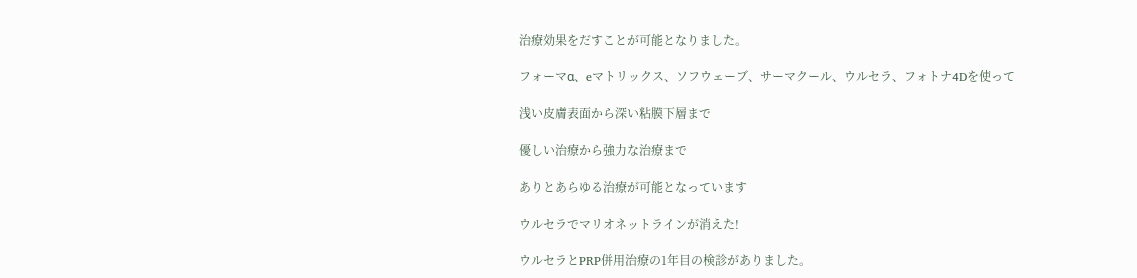治療効果をだすことが可能となりました。

フォーマα、eマトリックス、ソフウェーブ、サーマクール、ウルセラ、フォトナ4Dを使って

浅い皮膚表面から深い粘膜下層まで

優しい治療から強力な治療まで

ありとあらゆる治療が可能となっています

ウルセラでマリオネットラインが消えた!

ウルセラとPRP併用治療の1年目の検診がありました。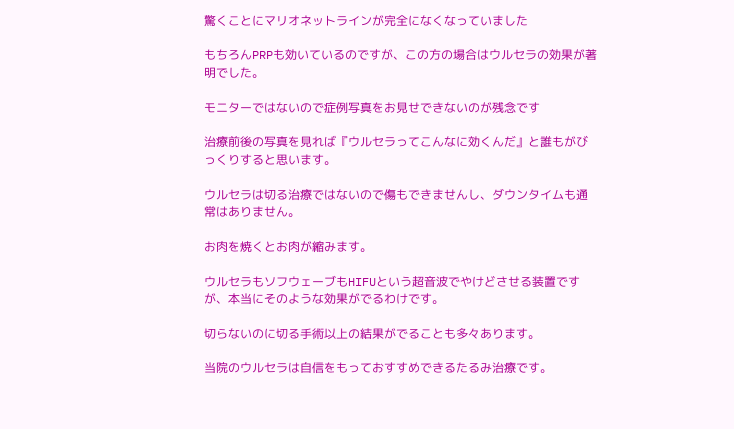驚くことにマリオネットラインが完全になくなっていました

もちろんPRPも効いているのですが、この方の場合はウルセラの効果が著明でした。

モニターではないので症例写真をお見せできないのが残念です

治療前後の写真を見れば『ウルセラってこんなに効くんだ』と誰もがびっくりすると思います。

ウルセラは切る治療ではないので傷もできませんし、ダウンタイムも通常はありません。

お肉を焼くとお肉が縮みます。

ウルセラもソフウェーブもHIFUという超音波でやけどさせる装置ですが、本当にそのような効果がでるわけです。

切らないのに切る手術以上の結果がでることも多々あります。

当院のウルセラは自信をもっておすすめできるたるみ治療です。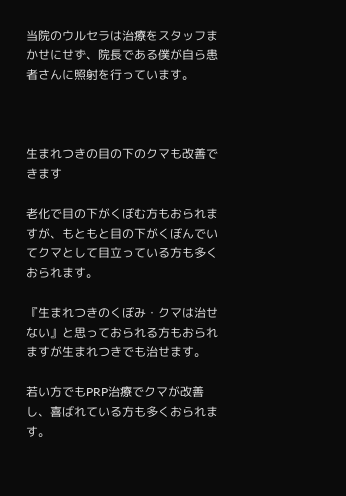当院のウルセラは治療をスタッフまかせにせず、院長である僕が自ら患者さんに照射を行っています。



生まれつきの目の下のクマも改善できます

老化で目の下がくぼむ方もおられますが、もともと目の下がくぼんでいてクマとして目立っている方も多くおられます。

『生まれつきのくぼみ・クマは治せない』と思っておられる方もおられますが生まれつきでも治せます。

若い方でもPRP治療でクマが改善し、喜ばれている方も多くおられます。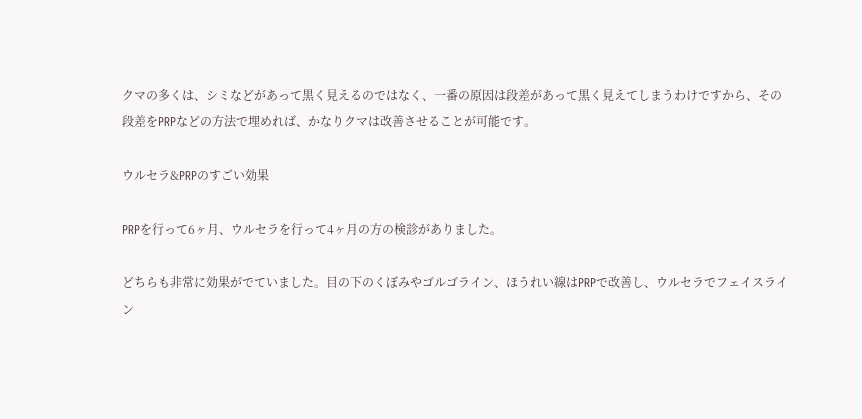クマの多くは、シミなどがあって黒く見えるのではなく、一番の原因は段差があって黒く見えてしまうわけですから、その段差をPRPなどの方法で埋めれば、かなりクマは改善させることが可能です。

ウルセラ&PRPのすごい効果

PRPを行って6ヶ月、ウルセラを行って4ヶ月の方の検診がありました。

どちらも非常に効果がでていました。目の下のくぼみやゴルゴライン、ほうれい線はPRPで改善し、ウルセラでフェイスライン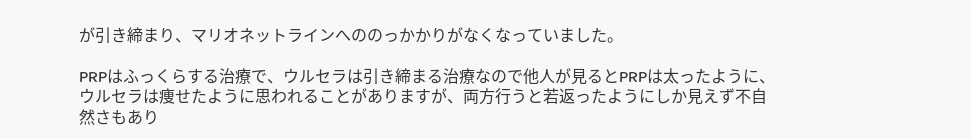が引き締まり、マリオネットラインへののっかかりがなくなっていました。

PRPはふっくらする治療で、ウルセラは引き締まる治療なので他人が見るとPRPは太ったように、ウルセラは痩せたように思われることがありますが、両方行うと若返ったようにしか見えず不自然さもあり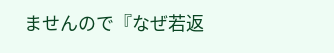ませんので『なぜ若返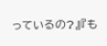っているの?』『も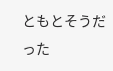ともとそうだった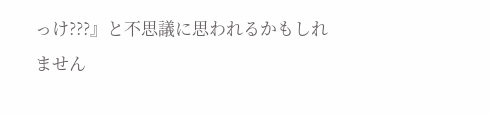っけ???』と不思議に思われるかもしれません